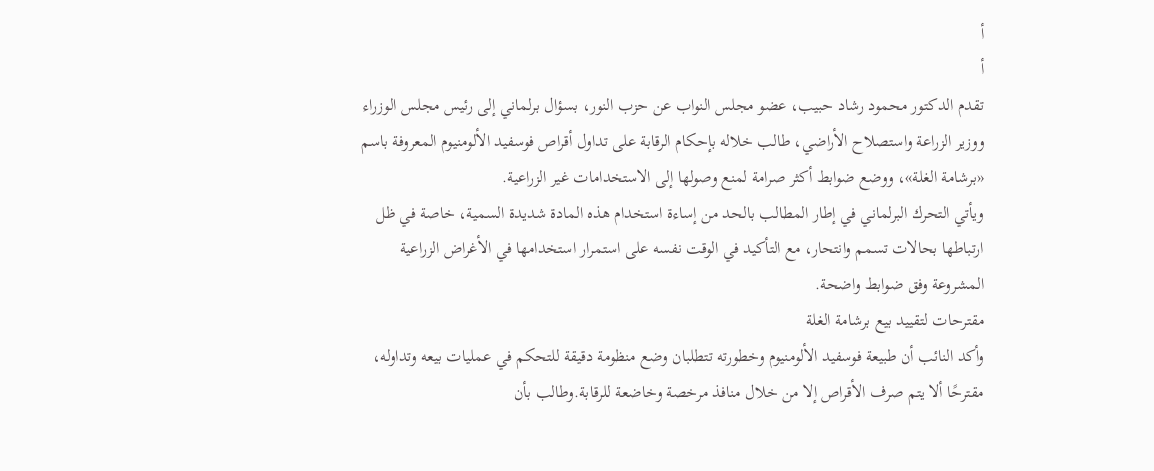أ
أ
تقدم الدكتور محمود رشاد حبيب، عضو مجلس النواب عن حزب النور، بسؤال برلماني إلى رئيس مجلس الوزراء ووزير الزراعة واستصلاح الأراضي، طالب خلاله بإحكام الرقابة على تداول أقراص فوسفيد الألومنيوم المعروفة باسم «برشامة الغلة»، ووضع ضوابط أكثر صرامة لمنع وصولها إلى الاستخدامات غير الزراعية.
ويأتي التحرك البرلماني في إطار المطالب بالحد من إساءة استخدام هذه المادة شديدة السمية، خاصة في ظل ارتباطها بحالات تسمم وانتحار، مع التأكيد في الوقت نفسه على استمرار استخدامها في الأغراض الزراعية المشروعة وفق ضوابط واضحة.
مقترحات لتقييد بيع برشامة الغلة
وأكد النائب أن طبيعة فوسفيد الألومنيوم وخطورته تتطلبان وضع منظومة دقيقة للتحكم في عمليات بيعه وتداوله، مقترحًا ألا يتم صرف الأقراص إلا من خلال منافذ مرخصة وخاضعة للرقابة.وطالب بأن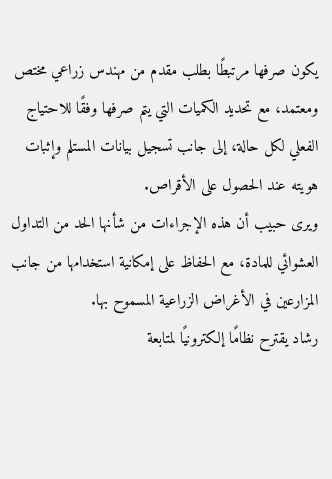يكون صرفها مرتبطًا بطلب مقدم من مهندس زراعي مختص ومعتمد، مع تحديد الكميات التي يتم صرفها وفقًا للاحتياج الفعلي لكل حالة، إلى جانب تسجيل بيانات المستلم وإثبات هويته عند الحصول على الأقراص.
ويرى حبيب أن هذه الإجراءات من شأنها الحد من التداول العشوائي للمادة، مع الحفاظ على إمكانية استخدامها من جانب المزارعين في الأغراض الزراعية المسموح بها.
رشاد يقترح نظامًا إلكترونيًا لمتابعة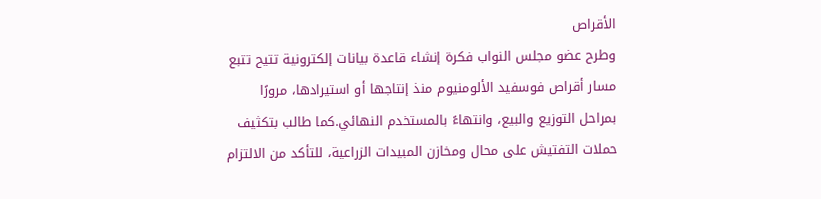الأقراص
وطرح عضو مجلس النواب فكرة إنشاء قاعدة بيانات إلكترونية تتيح تتبع مسار أقراص فوسفيد الألومنيوم منذ إنتاجها أو استيرادها، مرورًا بمراحل التوزيع والبيع، وانتهاءً بالمستخدم النهائي.كما طالب بتكثيف حملات التفتيش على محال ومخازن المبيدات الزراعية، للتأكد من الالتزام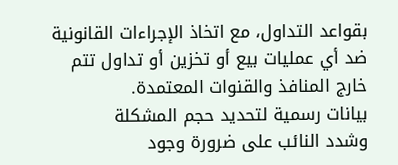بقواعد التداول، مع اتخاذ الإجراءات القانونية ضد أي عمليات بيع أو تخزين أو تداول تتم خارج المنافذ والقنوات المعتمدة.
بيانات رسمية لتحديد حجم المشكلة
وشدد النائب على ضرورة وجود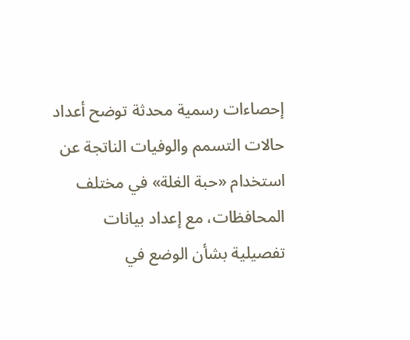إحصاءات رسمية محدثة توضح أعداد حالات التسمم والوفيات الناتجة عن استخدام «حبة الغلة» في مختلف المحافظات، مع إعداد بيانات تفصيلية بشأن الوضع في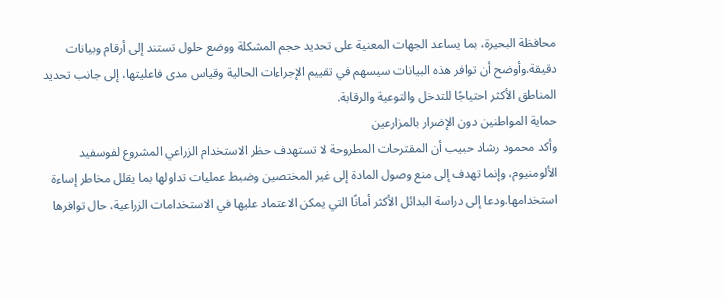محافظة البحيرة، بما يساعد الجهات المعنية على تحديد حجم المشكلة ووضع حلول تستند إلى أرقام وبيانات دقيقة.وأوضح أن توافر هذه البيانات سيسهم في تقييم الإجراءات الحالية وقياس مدى فاعليتها، إلى جانب تحديد المناطق الأكثر احتياجًا للتدخل والتوعية والرقابة.
حماية المواطنين دون الإضرار بالمزارعين
وأكد محمود رشاد حبيب أن المقترحات المطروحة لا تستهدف حظر الاستخدام الزراعي المشروع لفوسفيد الألومنيوم، وإنما تهدف إلى منع وصول المادة إلى غير المختصين وضبط عمليات تداولها بما يقلل مخاطر إساءة استخدامها.ودعا إلى دراسة البدائل الأكثر أمانًا التي يمكن الاعتماد عليها في الاستخدامات الزراعية، حال توافرها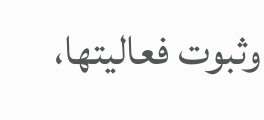وثبوت فعاليتها،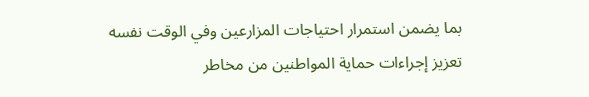بما يضمن استمرار احتياجات المزارعين وفي الوقت نفسه تعزيز إجراءات حماية المواطنين من مخاطر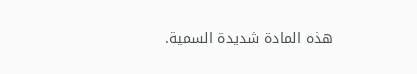هذه المادة شديدة السمية.